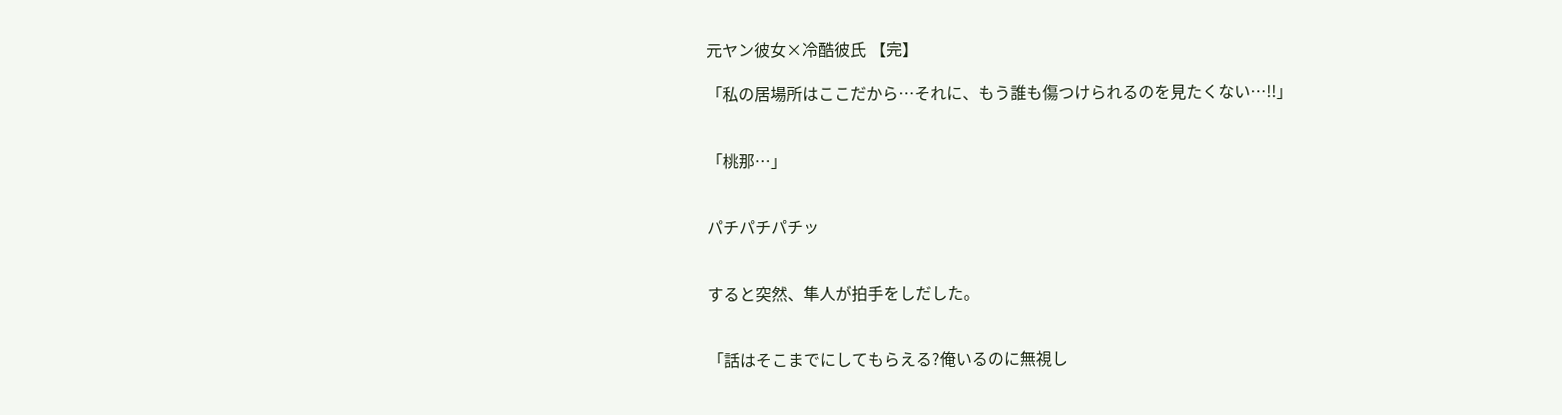元ヤン彼女×冷酷彼氏 【完】

「私の居場所はここだから…それに、もう誰も傷つけられるのを見たくない…!!」


「桃那…」


パチパチパチッ


すると突然、隼人が拍手をしだした。


「話はそこまでにしてもらえる?俺いるのに無視し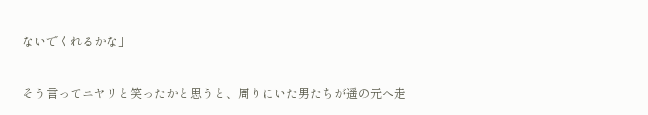ないでくれるかな」


そう言ってニヤリと笑ったかと思うと、周りにいた男たちが遥の元へ走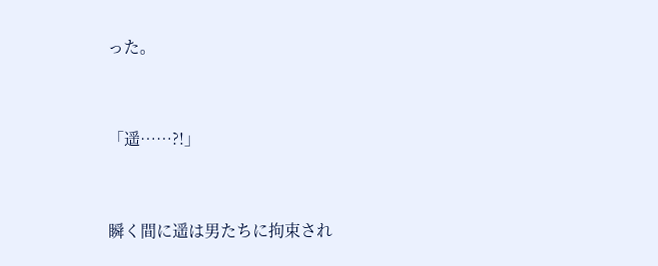った。


「遥……?!」


瞬く間に遥は男たちに拘束され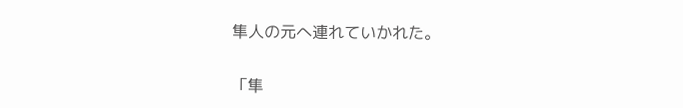隼人の元へ連れていかれた。


「隼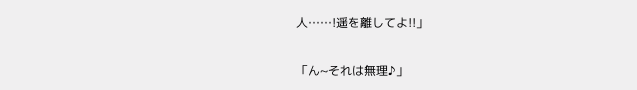人……!遥を離してよ!!」


「ん~それは無理♪」